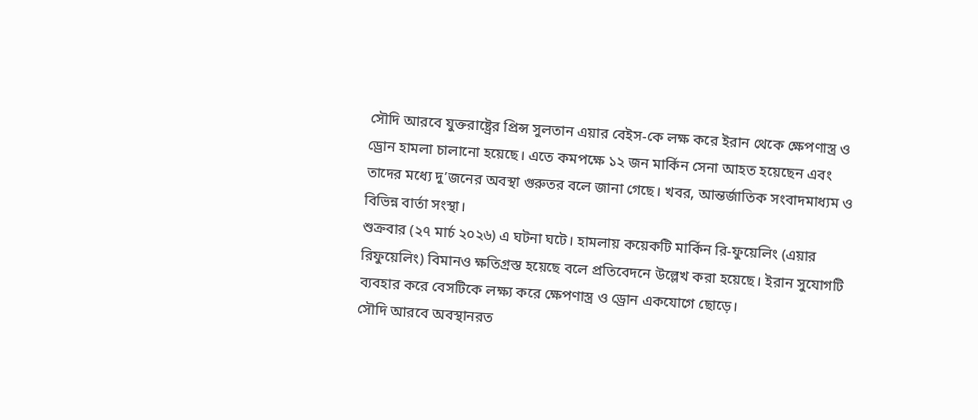সৌদি আরবে যুক্তরাষ্ট্রের প্রিন্স সুলতান এয়ার বেইস‑কে লক্ষ করে ইরান থেকে ক্ষেপণাস্ত্র ও ড্রোন হামলা চালানো হয়েছে। এতে কমপক্ষে ১২ জন মার্কিন সেনা আহত হয়েছেন এবং তাদের মধ্যে দু’জনের অবস্থা গুরুতর বলে জানা গেছে। খবর, আন্তর্জাতিক সংবাদমাধ্যম ও বিভিন্ন বার্তা সংস্থা।
শুক্রবার (২৭ মার্চ ২০২৬) এ ঘটনা ঘটে। হামলায় কয়েকটি মার্কিন রি‑ফুয়েলিং (এয়ার রিফুয়েলিং) বিমানও ক্ষতিগ্রস্ত হয়েছে বলে প্রতিবেদনে উল্লেখ করা হয়েছে। ইরান সুযোগটি ব্যবহার করে বেসটিকে লক্ষ্য করে ক্ষেপণাস্ত্র ও ড্রোন একযোগে ছোড়ে।
সৌদি আরবে অবস্থানরত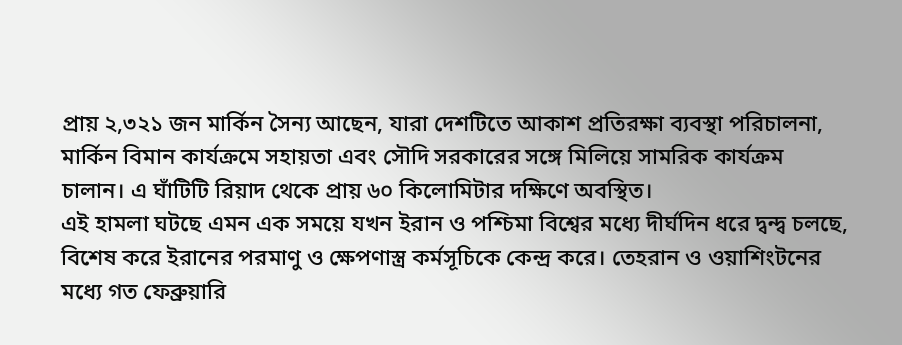প্রায় ২,৩২১ জন মার্কিন সৈন্য আছেন, যারা দেশটিতে আকাশ প্রতিরক্ষা ব্যবস্থা পরিচালনা, মার্কিন বিমান কার্যক্রমে সহায়তা এবং সৌদি সরকারের সঙ্গে মিলিয়ে সামরিক কার্যক্রম চালান। এ ঘাঁটিটি রিয়াদ থেকে প্রায় ৬০ কিলোমিটার দক্ষিণে অবস্থিত।
এই হামলা ঘটছে এমন এক সময়ে যখন ইরান ও পশ্চিমা বিশ্বের মধ্যে দীর্ঘদিন ধরে দ্বন্দ্ব চলছে, বিশেষ করে ইরানের পরমাণু ও ক্ষেপণাস্ত্র কর্মসূচিকে কেন্দ্র করে। তেহরান ও ওয়াশিংটনের মধ্যে গত ফেব্রুয়ারি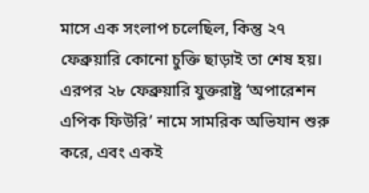মাসে এক সংলাপ চলেছিল, কিন্তু ২৭ ফেব্রুয়ারি কোনো চুক্তি ছাড়াই তা শেষ হয়।
এরপর ২৮ ফেব্রুয়ারি যুক্তরাষ্ট্র ‘অপারেশন এপিক ফিউরি’ নামে সামরিক অভিযান শুরু করে, এবং একই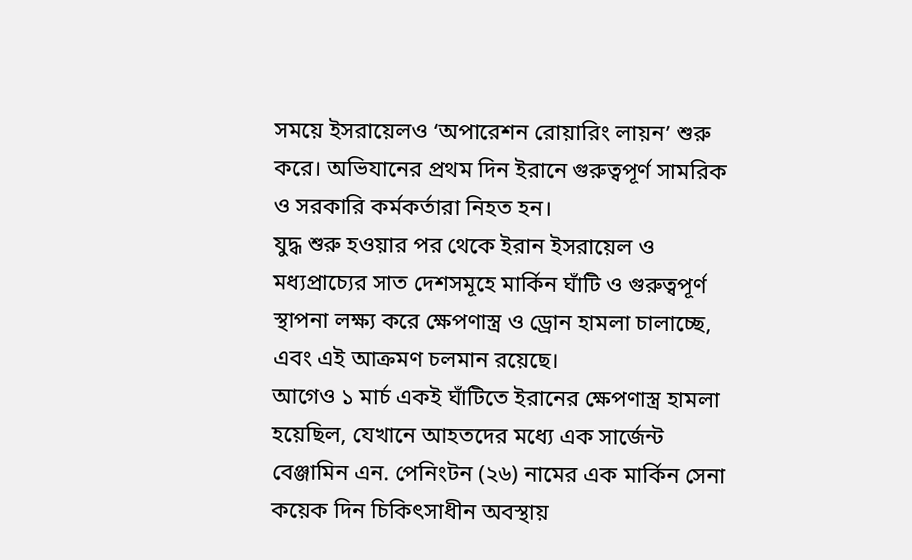সময়ে ইসরায়েলও ‘অপারেশন রোয়ারিং লায়ন’ শুরু করে। অভিযানের প্রথম দিন ইরানে গুরুত্বপূর্ণ সামরিক ও সরকারি কর্মকর্তারা নিহত হন।
যুদ্ধ শুরু হওয়ার পর থেকে ইরান ইসরায়েল ও মধ্যপ্রাচ্যের সাত দেশসমূহে মার্কিন ঘাঁটি ও গুরুত্বপূর্ণ স্থাপনা লক্ষ্য করে ক্ষেপণাস্ত্র ও ড্রোন হামলা চালাচ্ছে, এবং এই আক্রমণ চলমান রয়েছে।
আগেও ১ মার্চ একই ঘাঁটিতে ইরানের ক্ষেপণাস্ত্র হামলা হয়েছিল, যেখানে আহতদের মধ্যে এক সার্জেন্ট বেঞ্জামিন এন. পেনিংটন (২৬) নামের এক মার্কিন সেনা কয়েক দিন চিকিৎসাধীন অবস্থায়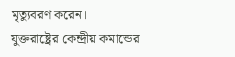মৃত্যুবরণ করেন।
যুক্তরাষ্ট্রের কেন্দ্রীয় কমান্ডের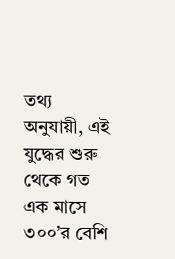তথ্য অনুযায়ী, এই যুদ্ধের শুরু থেকে গত এক মাসে ৩০০’র বেশি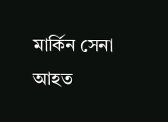মার্কিন সেনা আহত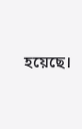হয়েছে।